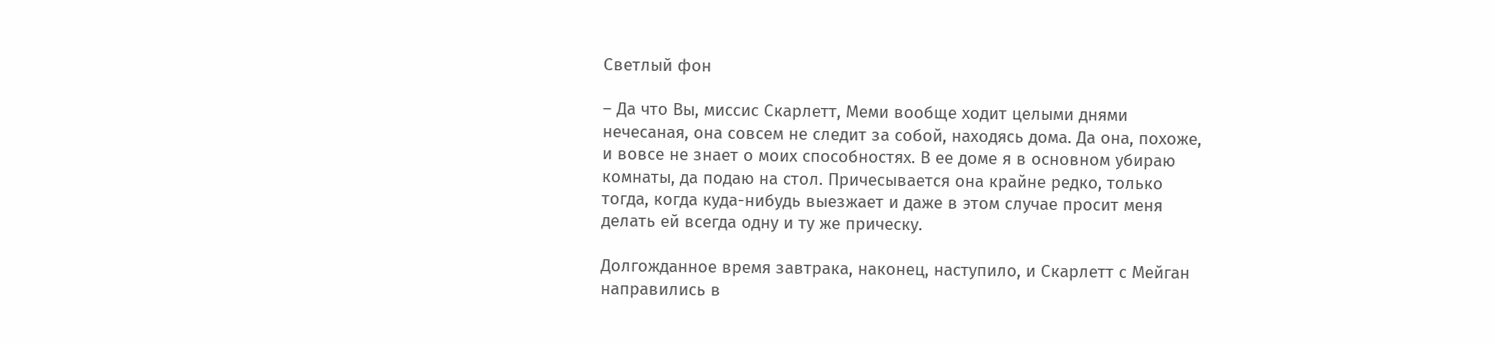Светлый фон

– Да что Вы, миссис Скарлетт, Меми вообще ходит целыми днями нечесаная, она совсем не следит за собой, находясь дома. Да она, похоже, и вовсе не знает о моих способностях. В ее доме я в основном убираю комнаты, да подаю на стол. Причесывается она крайне редко, только тогда, когда куда-нибудь выезжает и даже в этом случае просит меня делать ей всегда одну и ту же прическу.

Долгожданное время завтрака, наконец, наступило, и Скарлетт с Мейган направились в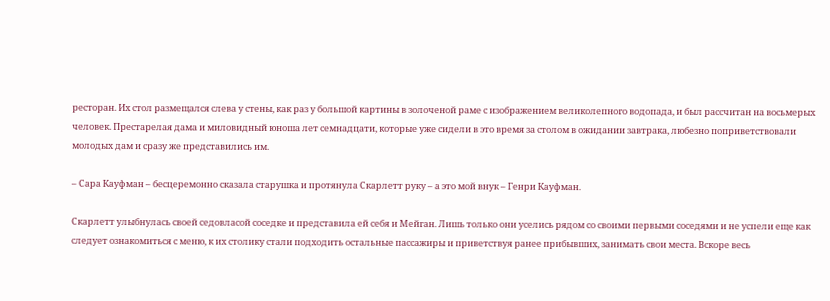ресторан. Их стол размещался слева у стены, как раз у большой картины в золоченой раме с изображением великолепного водопада, и был рассчитан на восьмерых человек. Престарелая дама и миловидный юноша лет семнадцати, которые уже сидели в это время за столом в ожидании завтрака, любезно поприветствовали молодых дам и сразу же представились им.

– Сара Кауфман – бесцеремонно сказала старушка и протянула Скарлетт руку – а это мой внук – Генри Кауфман.

Скарлетт улыбнулась своей седовласой соседке и представила ей себя и Мейган. Лишь только они уселись рядом со своими первыми соседями и не успели еще как следует ознакомиться с меню, к их столику стали подходить остальные пассажиры и приветствуя ранее прибывших, занимать свои места. Вскоре весь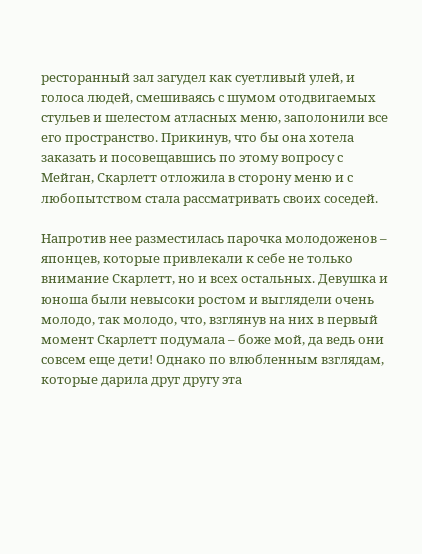ресторанный зал загудел как суетливый улей, и голоса людей, смешиваясь с шумом отодвигаемых стульев и шелестом атласных меню, заполонили все его пространство. Прикинув, что бы она хотела заказать и посовещавшись по этому вопросу с Мейган, Скарлетт отложила в сторону меню и с любопытством стала рассматривать своих соседей.

Напротив нее разместилась парочка молодоженов – японцев, которые привлекали к себе не только внимание Скарлетт, но и всех остальных. Девушка и юноша были невысоки ростом и выглядели очень молодо, так молодо, что, взглянув на них в первый момент Скарлетт подумала – боже мой, да ведь они совсем еще дети! Однако по влюбленным взглядам, которые дарила друг другу эта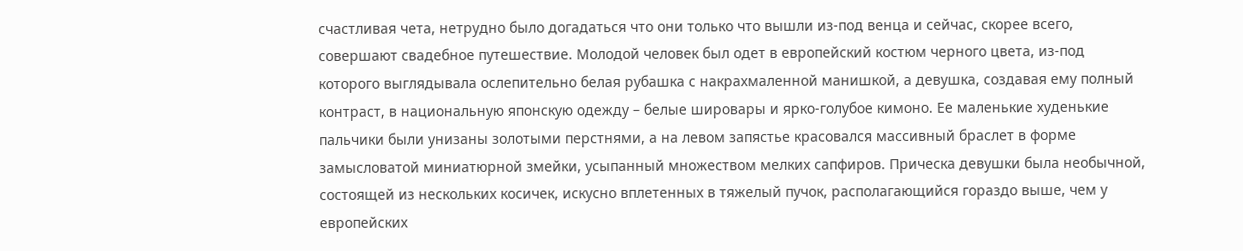счастливая чета, нетрудно было догадаться что они только что вышли из-под венца и сейчас, скорее всего, совершают свадебное путешествие. Молодой человек был одет в европейский костюм черного цвета, из-под которого выглядывала ослепительно белая рубашка с накрахмаленной манишкой, а девушка, создавая ему полный контраст, в национальную японскую одежду – белые шировары и ярко-голубое кимоно. Ее маленькие худенькие пальчики были унизаны золотыми перстнями, а на левом запястье красовался массивный браслет в форме замысловатой миниатюрной змейки, усыпанный множеством мелких сапфиров. Прическа девушки была необычной, состоящей из нескольких косичек, искусно вплетенных в тяжелый пучок, располагающийся гораздо выше, чем у европейских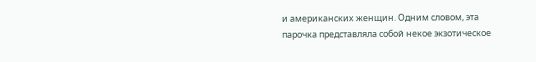и американских женщин. Одним словом, эта парочка представляла собой некое экзотическое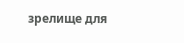зрелище для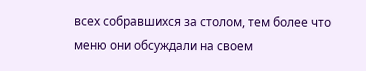всех собравшихся за столом, тем более что меню они обсуждали на своем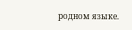родном языке.